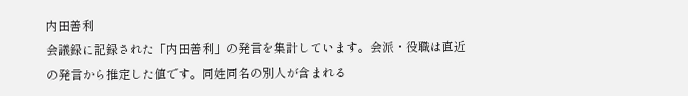内田善利
会議録に記録された「内田善利」の発言を集計しています。会派・役職は直近の発言から推定した値です。同姓同名の別人が含まれる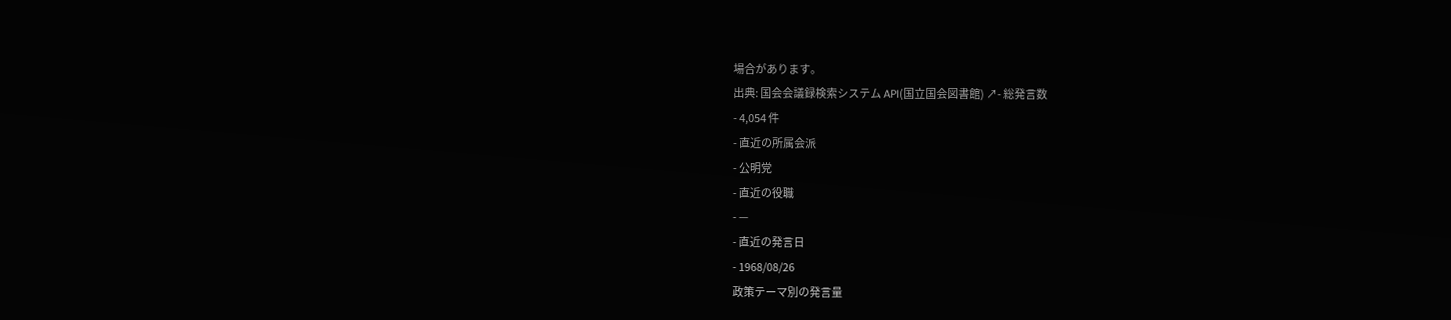場合があります。
出典: 国会会議録検索システム API(国立国会図書館) ↗- 総発言数
- 4,054 件
- 直近の所属会派
- 公明党
- 直近の役職
- —
- 直近の発言日
- 1968/08/26
政策テーマ別の発言量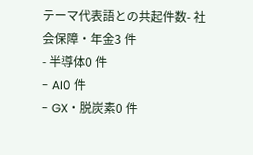テーマ代表語との共起件数- 社会保障・年金3 件
- 半導体0 件
- AI0 件
- GX・脱炭素0 件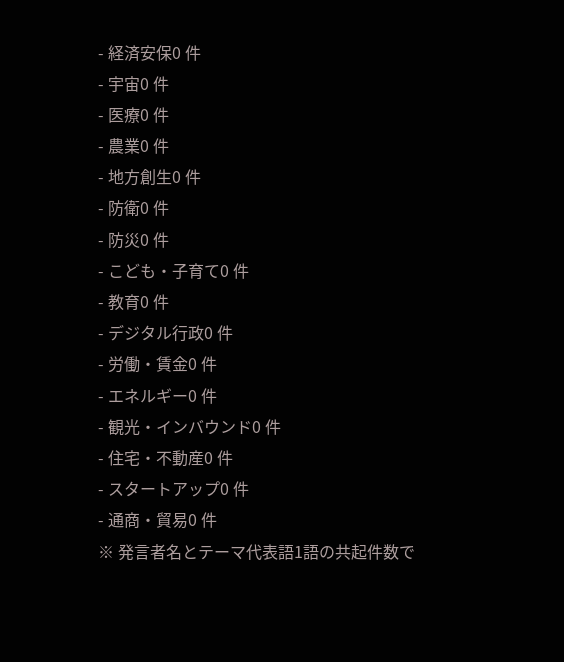- 経済安保0 件
- 宇宙0 件
- 医療0 件
- 農業0 件
- 地方創生0 件
- 防衛0 件
- 防災0 件
- こども・子育て0 件
- 教育0 件
- デジタル行政0 件
- 労働・賃金0 件
- エネルギー0 件
- 観光・インバウンド0 件
- 住宅・不動産0 件
- スタートアップ0 件
- 通商・貿易0 件
※ 発言者名とテーマ代表語1語の共起件数で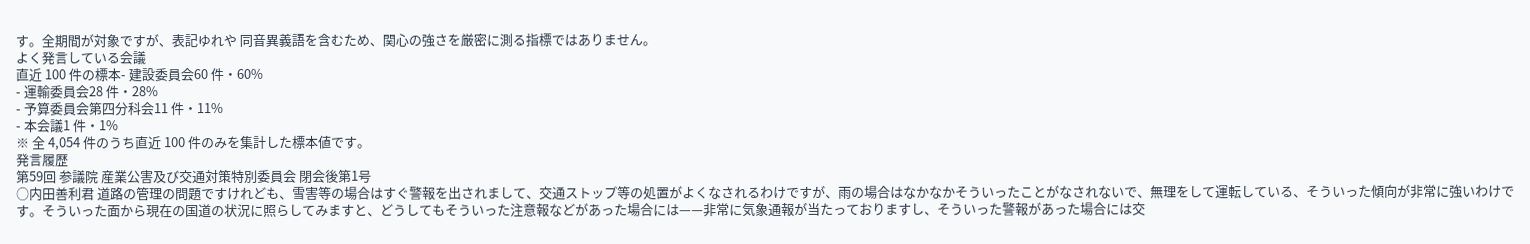す。全期間が対象ですが、表記ゆれや 同音異義語を含むため、関心の強さを厳密に測る指標ではありません。
よく発言している会議
直近 100 件の標本- 建設委員会60 件・60%
- 運輸委員会28 件・28%
- 予算委員会第四分科会11 件・11%
- 本会議1 件・1%
※ 全 4,054 件のうち直近 100 件のみを集計した標本値です。
発言履歴
第59回 参議院 産業公害及び交通対策特別委員会 閉会後第1号
○内田善利君 道路の管理の問題ですけれども、雪害等の場合はすぐ警報を出されまして、交通ストップ等の処置がよくなされるわけですが、雨の場合はなかなかそういったことがなされないで、無理をして運転している、そういった傾向が非常に強いわけです。そういった面から現在の国道の状況に照らしてみますと、どうしてもそういった注意報などがあった場合には——非常に気象通報が当たっておりますし、そういった警報があった場合には交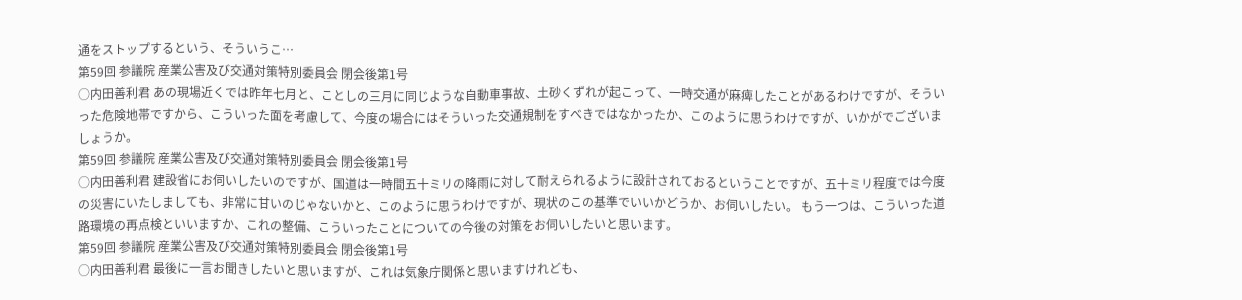通をストップするという、そういうこ…
第59回 参議院 産業公害及び交通対策特別委員会 閉会後第1号
○内田善利君 あの現場近くでは昨年七月と、ことしの三月に同じような自動車事故、土砂くずれが起こって、一時交通が麻痺したことがあるわけですが、そういった危険地帯ですから、こういった面を考慮して、今度の場合にはそういった交通規制をすべきではなかったか、このように思うわけですが、いかがでございましょうか。
第59回 参議院 産業公害及び交通対策特別委員会 閉会後第1号
○内田善利君 建設省にお伺いしたいのですが、国道は一時間五十ミリの降雨に対して耐えられるように設計されておるということですが、五十ミリ程度では今度の災害にいたしましても、非常に甘いのじゃないかと、このように思うわけですが、現状のこの基準でいいかどうか、お伺いしたい。 もう一つは、こういった道路環境の再点検といいますか、これの整備、こういったことについての今後の対策をお伺いしたいと思います。
第59回 参議院 産業公害及び交通対策特別委員会 閉会後第1号
○内田善利君 最後に一言お聞きしたいと思いますが、これは気象庁関係と思いますけれども、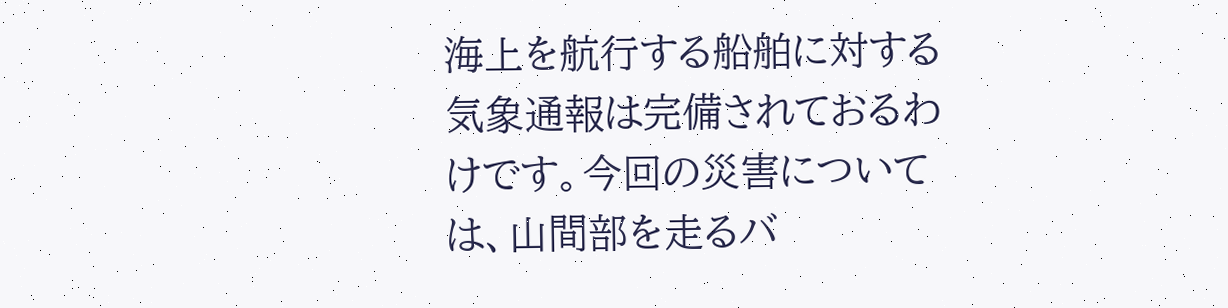海上を航行する船舶に対する気象通報は完備されておるわけです。今回の災害については、山間部を走るバ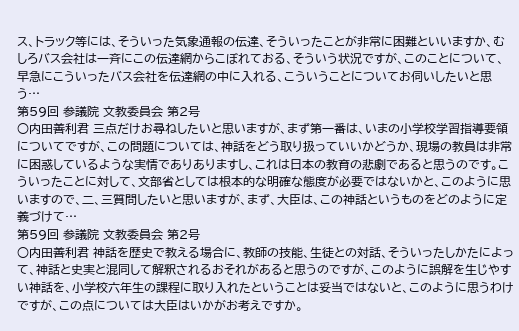ス、トラック等には、そういった気象通報の伝達、そういったことが非常に困難といいますか、むしろバス会社は一斉にこの伝達網からこぼれておる、そういう状況ですが、このことについて、早急にこういったバス会社を伝達網の中に入れる、こういうことについてお伺いしたいと思う…
第59回 参議院 文教委員会 第2号
○内田善利君 三点だけお尋ねしたいと思いますが、まず第一番は、いまの小学校学習指導要領についてですが、この問題については、神話をどう取り扱っていいかどうか、現場の教員は非常に困惑しているような実情でありありますし、これは日本の教育の悲劇であると思うのです。こういったことに対して、文部省としては根本的な明確な態度が必要ではないかと、このように思いますので、二、三質問したいと思いますが、まず、大臣は、この神話というものをどのように定義づけて…
第59回 参議院 文教委員会 第2号
○内田善利君 神話を歴史で教える場合に、教師の技能、生徒との対話、そういったしかたによって、神話と史実と混同して解釈されるおそれがあると思うのですが、このように誤解を生じやすい神話を、小学校六年生の課程に取り入れたということは妥当ではないと、このように思うわけですが、この点については大臣はいかがお考えですか。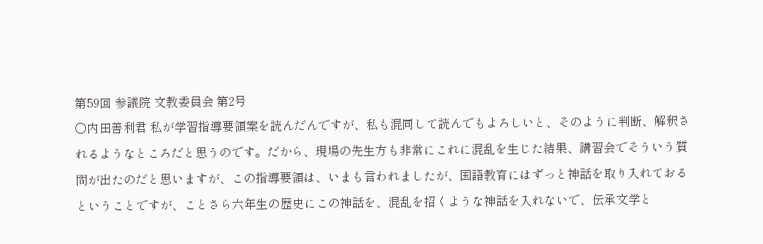第59回 参議院 文教委員会 第2号
○内田善利君 私が学習指導要領案を読んだんですが、私も混同して読んでもよろしいと、そのように判断、解釈されるようなところだと思うのです。だから、現場の先生方も非常にこれに混乱を生じた結果、講習会でそういう質問が出たのだと思いますが、この指導要領は、いまも言われましたが、国語教育にはずっと神話を取り入れておるということですが、ことさら六年生の歴史にこの神話を、混乱を招くような神話を入れないで、伝承文学と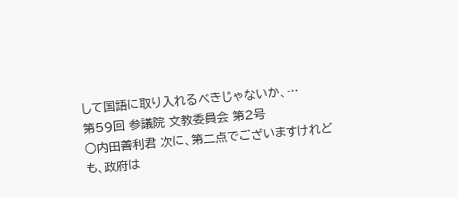して国語に取り入れるべきじゃないか、…
第59回 参議院 文教委員会 第2号
○内田善利君 次に、第二点でございますけれども、政府は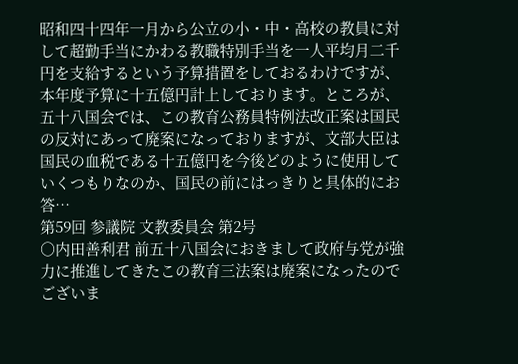昭和四十四年一月から公立の小・中・高校の教員に対して超勤手当にかわる教職特別手当を一人平均月二千円を支給するという予算措置をしておるわけですが、本年度予算に十五億円計上しております。ところが、五十八国会では、この教育公務員特例法改正案は国民の反対にあって廃案になっておりますが、文部大臣は国民の血税である十五億円を今後どのように使用していくつもりなのか、国民の前にはっきりと具体的にお答…
第59回 参議院 文教委員会 第2号
○内田善利君 前五十八国会におきまして政府与党が強力に推進してきたこの教育三法案は廃案になったのでございま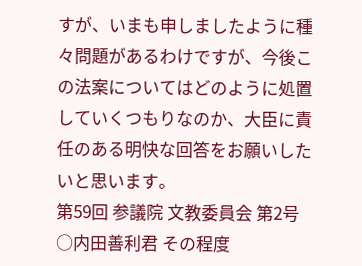すが、いまも申しましたように種々問題があるわけですが、今後この法案についてはどのように処置していくつもりなのか、大臣に責任のある明快な回答をお願いしたいと思います。
第59回 参議院 文教委員会 第2号
○内田善利君 その程度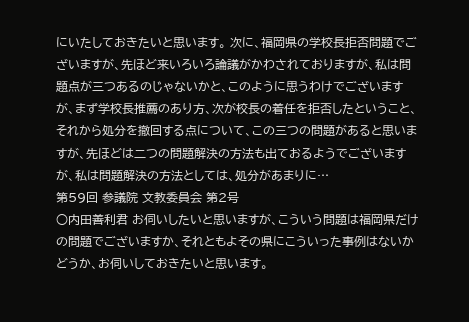にいたしておきたいと思います。 次に、福岡県の学校長拒否問題でございますが、先ほど来いろいろ論議がかわされておりますが、私は問題点が三つあるのじゃないかと、このように思うわけでございますが、まず学校長推薦のあり方、次が校長の着任を拒否したということ、それから処分を撤回する点について、この三つの問題があると思いますが、先ほどは二つの問題解決の方法も出ておるようでございますが、私は問題解決の方法としては、処分があまりに…
第59回 参議院 文教委員会 第2号
○内田善利君 お伺いしたいと思いますが、こういう問題は福岡県だけの問題でございますか、それともよその県にこういった事例はないかどうか、お伺いしておきたいと思います。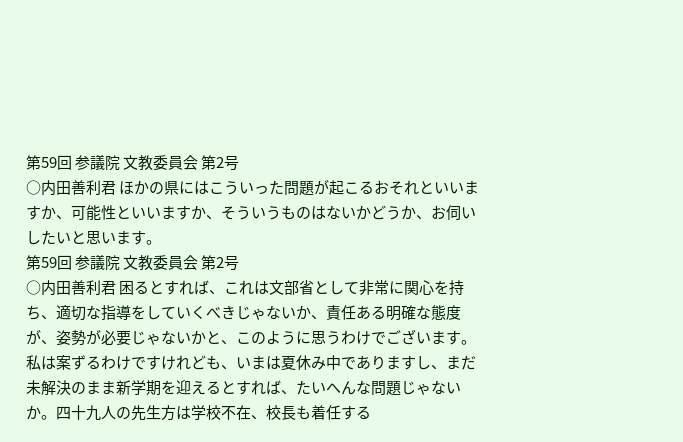第59回 参議院 文教委員会 第2号
○内田善利君 ほかの県にはこういった問題が起こるおそれといいますか、可能性といいますか、そういうものはないかどうか、お伺いしたいと思います。
第59回 参議院 文教委員会 第2号
○内田善利君 困るとすれば、これは文部省として非常に関心を持ち、適切な指導をしていくべきじゃないか、責任ある明確な態度が、姿勢が必要じゃないかと、このように思うわけでございます。私は案ずるわけですけれども、いまは夏休み中でありますし、まだ未解決のまま新学期を迎えるとすれば、たいへんな問題じゃないか。四十九人の先生方は学校不在、校長も着任する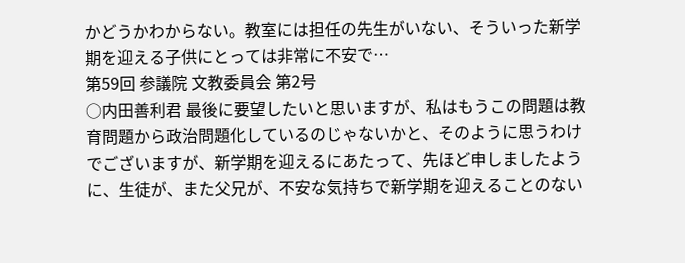かどうかわからない。教室には担任の先生がいない、そういった新学期を迎える子供にとっては非常に不安で…
第59回 参議院 文教委員会 第2号
○内田善利君 最後に要望したいと思いますが、私はもうこの問題は教育問題から政治問題化しているのじゃないかと、そのように思うわけでございますが、新学期を迎えるにあたって、先ほど申しましたように、生徒が、また父兄が、不安な気持ちで新学期を迎えることのない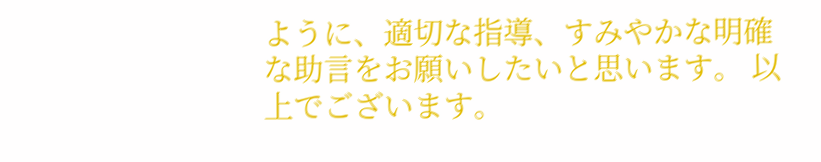ように、適切な指導、すみやかな明確な助言をお願いしたいと思います。 以上でございます。